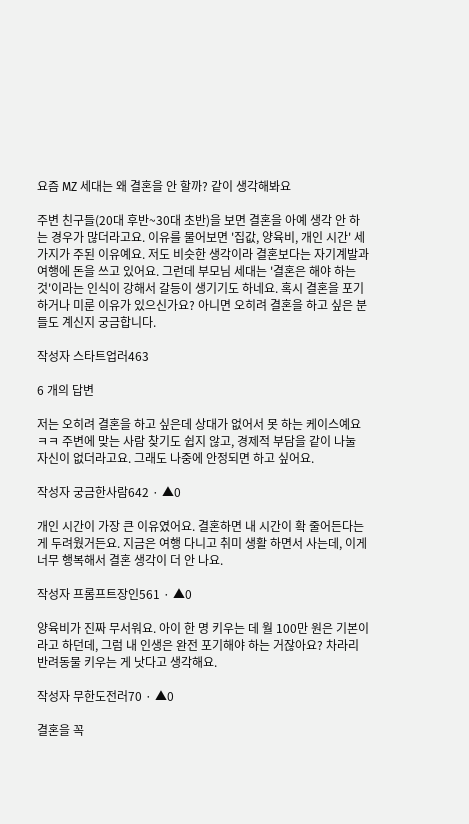요즘 MZ 세대는 왜 결혼을 안 할까? 같이 생각해봐요

주변 친구들(20대 후반~30대 초반)을 보면 결혼을 아예 생각 안 하는 경우가 많더라고요. 이유를 물어보면 '집값, 양육비, 개인 시간' 세 가지가 주된 이유예요. 저도 비슷한 생각이라 결혼보다는 자기계발과 여행에 돈을 쓰고 있어요. 그런데 부모님 세대는 '결혼은 해야 하는 것'이라는 인식이 강해서 갈등이 생기기도 하네요. 혹시 결혼을 포기하거나 미룬 이유가 있으신가요? 아니면 오히려 결혼을 하고 싶은 분들도 계신지 궁금합니다.

작성자 스타트업러463

6 개의 답변

저는 오히려 결혼을 하고 싶은데 상대가 없어서 못 하는 케이스예요ㅋㅋ 주변에 맞는 사람 찾기도 쉽지 않고, 경제적 부담을 같이 나눌 자신이 없더라고요. 그래도 나중에 안정되면 하고 싶어요.

작성자 궁금한사람642 · ▲0

개인 시간이 가장 큰 이유였어요. 결혼하면 내 시간이 확 줄어든다는 게 두려웠거든요. 지금은 여행 다니고 취미 생활 하면서 사는데, 이게 너무 행복해서 결혼 생각이 더 안 나요.

작성자 프롬프트장인561 · ▲0

양육비가 진짜 무서워요. 아이 한 명 키우는 데 월 100만 원은 기본이라고 하던데, 그럼 내 인생은 완전 포기해야 하는 거잖아요? 차라리 반려동물 키우는 게 낫다고 생각해요.

작성자 무한도전러70 · ▲0

결혼을 꼭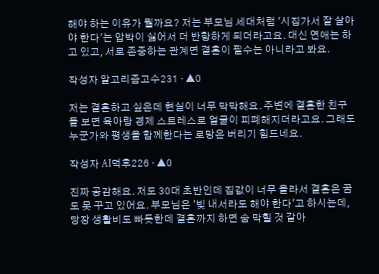해야 하는 이유가 뭘까요? 저는 부모님 세대처럼 '시집가서 잘 살아야 한다'는 압박이 싫어서 더 반항하게 되더라고요. 대신 연애는 하고 있고, 서로 존중하는 관계면 결혼이 필수는 아니라고 봐요.

작성자 알고리즘고수231 · ▲0

저는 결혼하고 싶은데 현실이 너무 막막해요. 주변에 결혼한 친구들 보면 육아랑 경제 스트레스로 얼굴이 피폐해지더라고요. 그래도 누군가와 평생을 함께한다는 로망은 버리기 힘드네요.

작성자 AI덕후226 · ▲0

진짜 공감해요. 저도 30대 초반인데 집값이 너무 올라서 결혼은 꿈도 못 꾸고 있어요. 부모님은 '빚 내서라도 해야 한다'고 하시는데, 당장 생활비도 빠듯한데 결혼까지 하면 숨 막힐 것 같아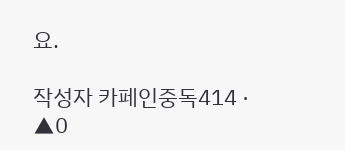요.

작성자 카페인중독414 · ▲0